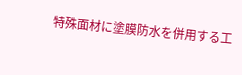特殊面材に塗膜防水を併用する工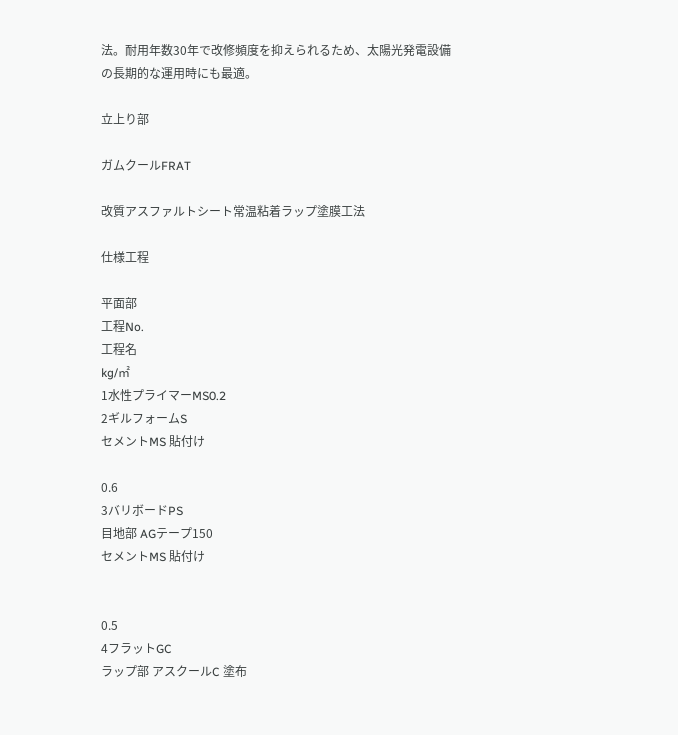法。耐用年数30年で改修頻度を抑えられるため、太陽光発電設備の長期的な運用時にも最適。

立上り部

ガムクールFRAT

改質アスファルトシート常温粘着ラップ塗膜工法

仕様工程

平面部
工程No.
工程名
kg/㎡
1水性プライマーMS0.2
2ギルフォームS
セメントMS 貼付け

0.6
3バリボードPS
目地部 AGテープ150
セメントMS 貼付け


0.5
4フラットGC
ラップ部 アスクールC 塗布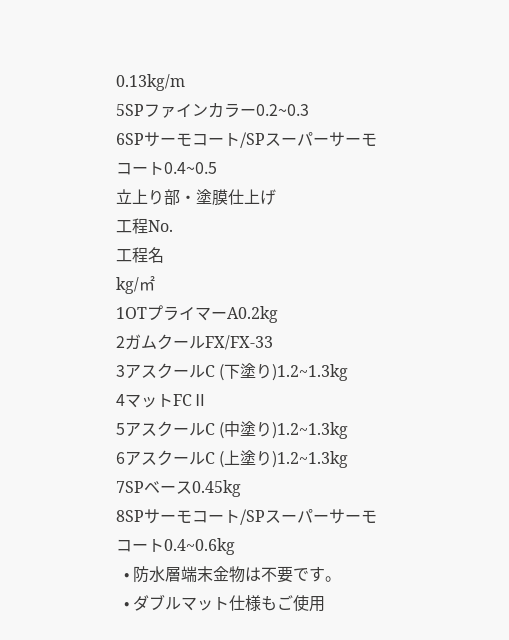0.13kg/m
5SPファインカラー0.2~0.3
6SPサーモコート/SPスーパーサーモコート0.4~0.5
立上り部・塗膜仕上げ
工程No.
工程名
kg/㎡
1OTプライマーA0.2kg
2ガムクールFX/FX-33
3アスクールC (下塗り)1.2~1.3kg
4マットFCⅡ
5アスクールC (中塗り)1.2~1.3kg
6アスクールC (上塗り)1.2~1.3kg
7SPベース0.45kg
8SPサーモコート/SPスーパーサーモコート0.4~0.6kg
  • 防水層端末金物は不要です。
  • ダブルマット仕様もご使用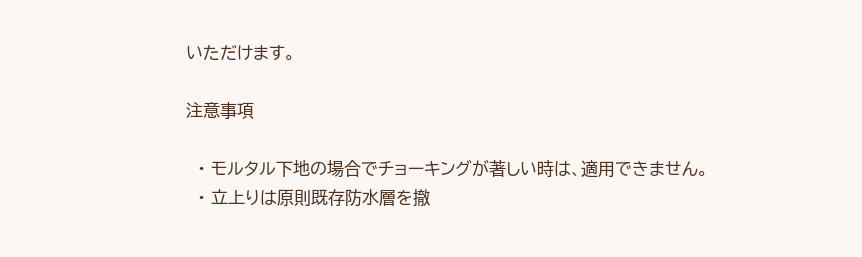いただけます。

注意事項

  • モルタル下地の場合でチョーキングが著しい時は、適用できません。
  • 立上りは原則既存防水層を撤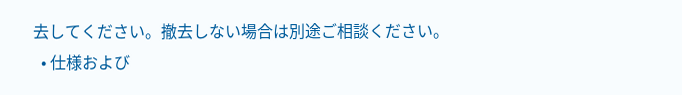去してください。撤去しない場合は別途ご相談ください。
  • 仕様および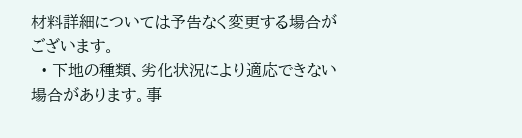材料詳細については予告なく変更する場合がございます。
  • 下地の種類、劣化状況により適応できない場合があります。事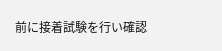前に接着試験を行い確認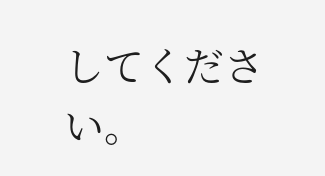してください。